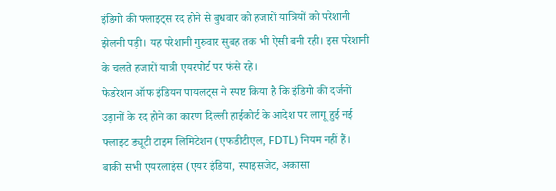इंडिगो की फ्लाइट्स रद होने से बुधवार को हजारों यात्रियों को परेशानी झेलनी पड़ी। यह परेशानी गुरुवार सुबह तक भी ऐसी बनी रही। इस परेशानी के चलते हजारों यात्री एयरपोर्ट पर फंसे रहे।
फेडरेशन ऑफ इंडियन पायलट्स ने स्पष्ट किया है कि इंडिगो की दर्जनों उड़ानों के रद होने का कारण दिल्ली हाईकोर्ट के आदेश पर लागू हुई नई फ्लाइट ड्यूटी टाइम लिमिटेशन (एफडीटीएल, FDTL) नियम नहीं हैं। बाकी सभी एयरलाइंस (एयर इंडिया, स्पाइसजेट, अकासा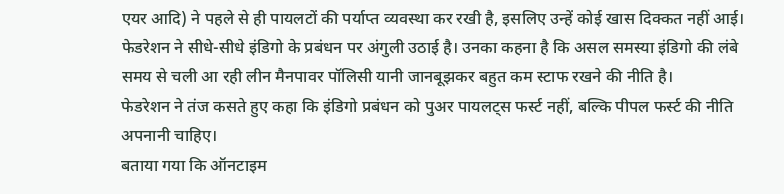एयर आदि) ने पहले से ही पायलटों की पर्याप्त व्यवस्था कर रखी है, इसलिए उन्हें कोई खास दिक्कत नहीं आई।
फेडरेशन ने सीधे-सीधे इंडिगो के प्रबंधन पर अंगुली उठाई है। उनका कहना है कि असल समस्या इंडिगो की लंबे समय से चली आ रही लीन मैनपावर पॉलिसी यानी जानबूझकर बहुत कम स्टाफ रखने की नीति है।
फेडरेशन ने तंज कसते हुए कहा कि इंडिगो प्रबंधन को पुअर पायलट्स फर्स्ट नहीं, बल्कि पीपल फर्स्ट की नीति अपनानी चाहिए।
बताया गया कि ऑनटाइम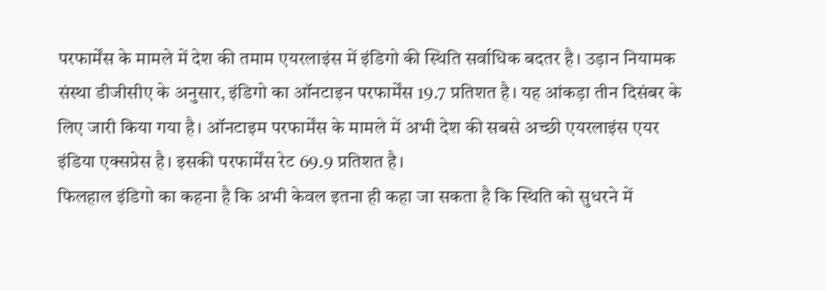परफार्मेंस के मामले में देश की तमाम एयरलाइंस में इंडिगो की स्थिति सर्वाधिक बदतर है। उड़ान नियामक संस्था डीजीसीए के अनुसार, इंडिगो का ऑनटाइन परफार्मेंस 19.7 प्रतिशत है। यह आंकड़ा तीन दिसंबर के लिए जारी किया गया है। ऑनटाइम परफार्मेंस के मामले में अभी देश की सबसे अच्छी एयरलाइंस एयर इंडिया एक्सप्रेस है। इसकी परफार्मेंस रेट 69.9 प्रतिशत है।
फिलहाल इंडिगो का कहना है कि अभी केवल इतना ही कहा जा सकता है कि स्थिति को सुधरने में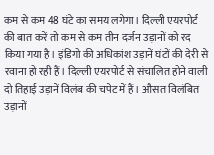कम से कम 48 घंटे का समय लगेगा। दिल्ली एयरपोर्ट की बात करें तो कम से कम तीन दर्जन उड़ानों को रद किया गया है। इंडिगो की अधिकांश उड़ानें घंटों की देरी से रवाना हो रही हैं। दिल्ली एयरपोर्ट से संचालित होने वाली दो तिहाई उड़ानें विलंब की चपेट में हैं। औसत विलंबित उड़ानों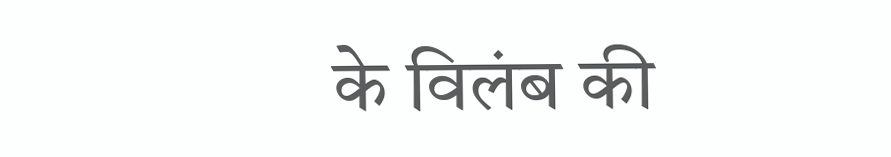के विलंब की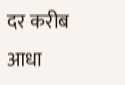दर करीब आधा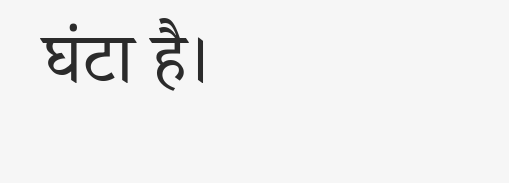घंटा है।